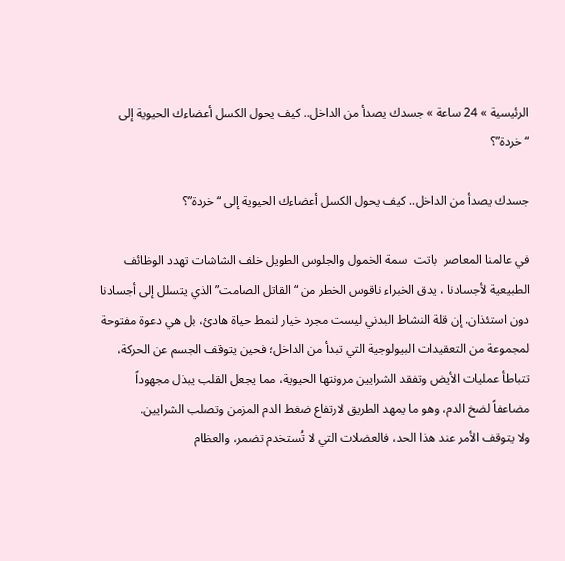الرئيسية » 24 ساعة » جسدك يصدأ من الداخل.. كيف يحول الكسل أعضاءك الحيوية إلى “خردة”؟

جسدك يصدأ من الداخل.. كيف يحول الكسل أعضاءك الحيوية إلى “خردة”؟

في عالمنا المعاصر  باتت  سمة الخمول والجلوس الطويل خلف الشاشات تهدد الوظائف الطبيعية لأجسادنا ، يدق الخبراء ناقوس الخطر من “القاتل الصامت” الذي يتسلل إلى أجسادنا دون استئذان. إن قلة النشاط البدني ليست مجرد خيار لنمط حياة هادئ، بل هي دعوة مفتوحة لمجموعة من التعقيدات البيولوجية التي تبدأ من الداخل؛ فحين يتوقف الجسم عن الحركة، تتباطأ عمليات الأيض وتفقد الشرايين مرونتها الحيوية، مما يجعل القلب يبذل مجهوداً مضاعفاً لضخ الدم، وهو ما يمهد الطريق لارتفاع ضغط الدم المزمن وتصلب الشرايين.
ولا يتوقف الأمر عند هذا الحد، فالعضلات التي لا تُستخدم تضمر، والعظام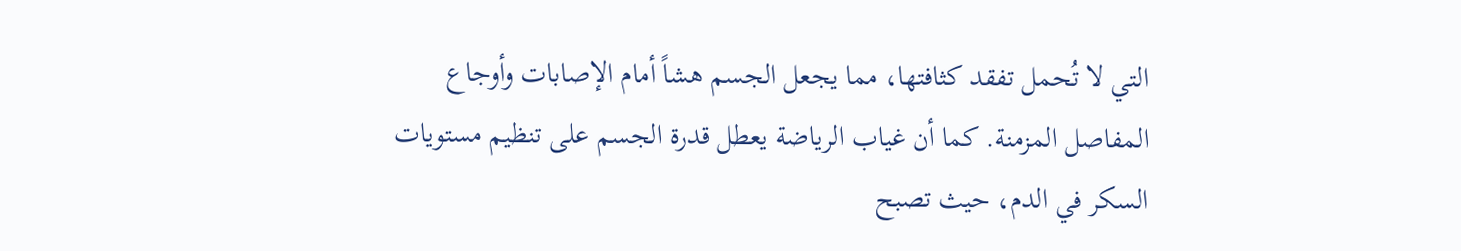التي لا تُحمل تفقد كثافتها، مما يجعل الجسم هشاً أمام الإصابات وأوجاع المفاصل المزمنة. كما أن غياب الرياضة يعطل قدرة الجسم على تنظيم مستويات السكر في الدم، حيث تصبح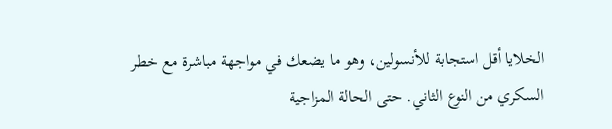الخلايا أقل استجابة للأنسولين، وهو ما يضعك في مواجهة مباشرة مع خطر السكري من النوع الثاني. حتى الحالة المزاجية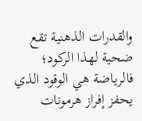والقدرات الذهنية تقع ضحية لهذا الركود؛ فالرياضة هي الوقود الذي يحفز إفراز هرمونات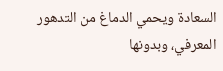السعادة ويحمي الدماغ من التدهور المعرفي، وبدونها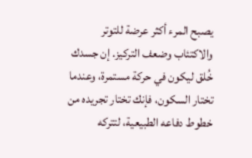يصبح المرء أكثر عرضة للتوتر والاكتئاب وضعف التركيز. إن جسدك خُلق ليكون في حركة مستمرة، وعندما تختار السكون، فإنك تختار تجريده من خطوط دفاعه الطبيعية، لتتركه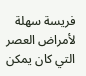فريسة سهلة لأمراض العصر التي كان يمكن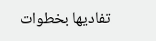تفاديها بخطوات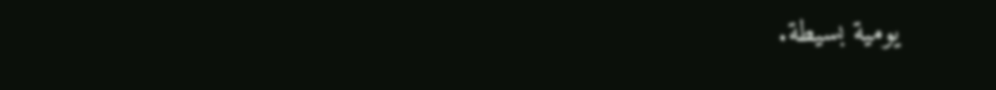يومية بسيطة.